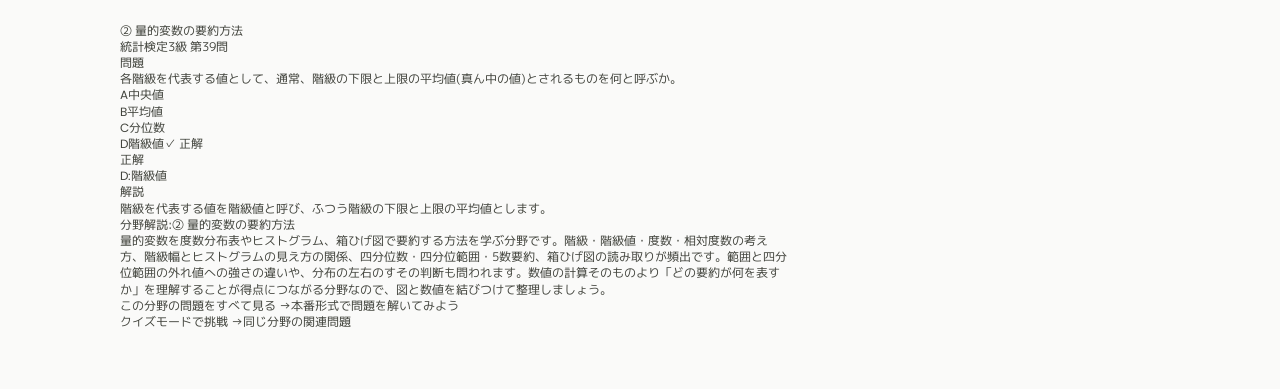② 量的変数の要約方法
統計検定3級 第39問
問題
各階級を代表する値として、通常、階級の下限と上限の平均値(真ん中の値)とされるものを何と呼ぶか。
A中央値
B平均値
C分位数
D階級値✓ 正解
正解
D:階級値
解説
階級を代表する値を階級値と呼び、ふつう階級の下限と上限の平均値とします。
分野解説:② 量的変数の要約方法
量的変数を度数分布表やヒストグラム、箱ひげ図で要約する方法を学ぶ分野です。階級・階級値・度数・相対度数の考え方、階級幅とヒストグラムの見え方の関係、四分位数・四分位範囲・5数要約、箱ひげ図の読み取りが頻出です。範囲と四分位範囲の外れ値への強さの違いや、分布の左右のすその判断も問われます。数値の計算そのものより「どの要約が何を表すか」を理解することが得点につながる分野なので、図と数値を結びつけて整理しましょう。
この分野の問題をすべて見る →本番形式で問題を解いてみよう
クイズモードで挑戦 →同じ分野の関連問題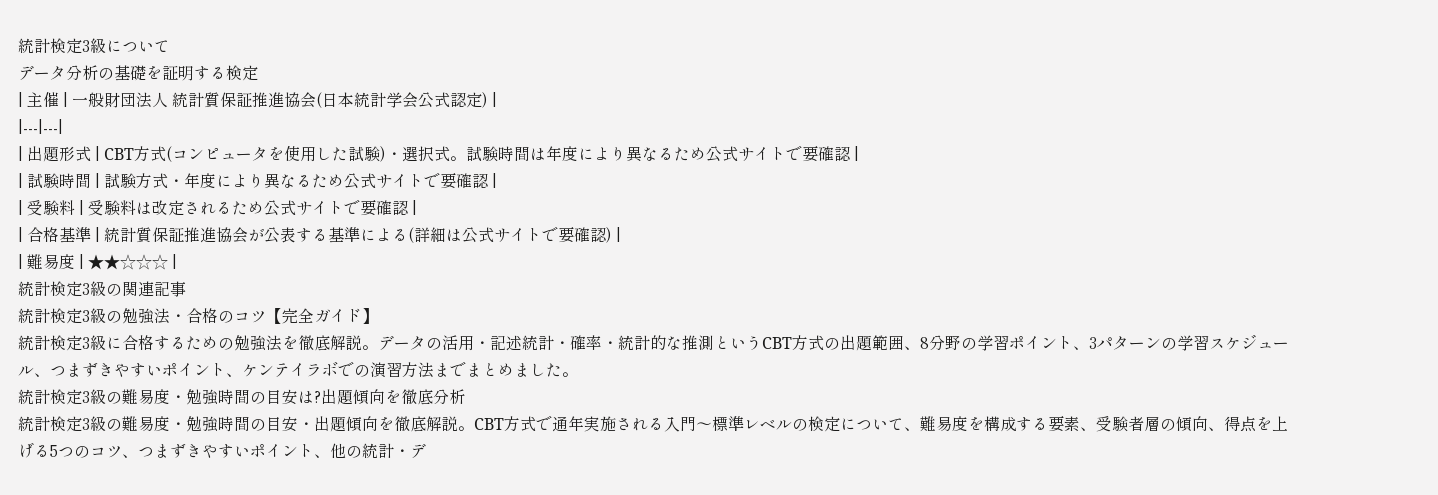統計検定3級について
データ分析の基礎を証明する検定
| 主催 | 一般財団法人 統計質保証推進協会(日本統計学会公式認定) |
|---|---|
| 出題形式 | CBT方式(コンピュータを使用した試験)・選択式。試験時間は年度により異なるため公式サイトで要確認 |
| 試験時間 | 試験方式・年度により異なるため公式サイトで要確認 |
| 受験料 | 受験料は改定されるため公式サイトで要確認 |
| 合格基準 | 統計質保証推進協会が公表する基準による(詳細は公式サイトで要確認) |
| 難易度 | ★★☆☆☆ |
統計検定3級の関連記事
統計検定3級の勉強法・合格のコツ【完全ガイド】
統計検定3級に合格するための勉強法を徹底解説。データの活用・記述統計・確率・統計的な推測というCBT方式の出題範囲、8分野の学習ポイント、3パターンの学習スケジュール、つまずきやすいポイント、ケンテイラボでの演習方法までまとめました。
統計検定3級の難易度・勉強時間の目安は?出題傾向を徹底分析
統計検定3級の難易度・勉強時間の目安・出題傾向を徹底解説。CBT方式で通年実施される入門〜標準レベルの検定について、難易度を構成する要素、受験者層の傾向、得点を上げる5つのコツ、つまずきやすいポイント、他の統計・デ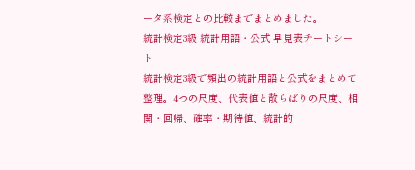ータ系検定との比較までまとめました。
統計検定3級 統計用語・公式 早見表チートシート
統計検定3級で頻出の統計用語と公式をまとめて整理。4つの尺度、代表値と散らばりの尺度、相関・回帰、確率・期待値、統計的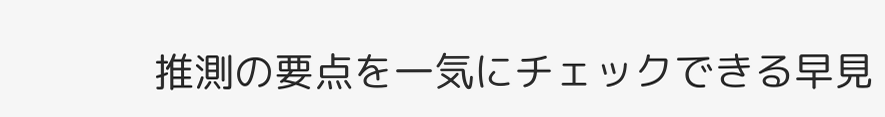推測の要点を一気にチェックできる早見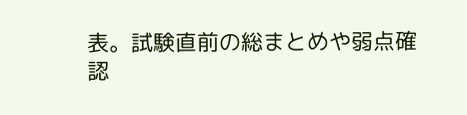表。試験直前の総まとめや弱点確認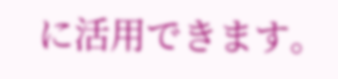に活用できます。